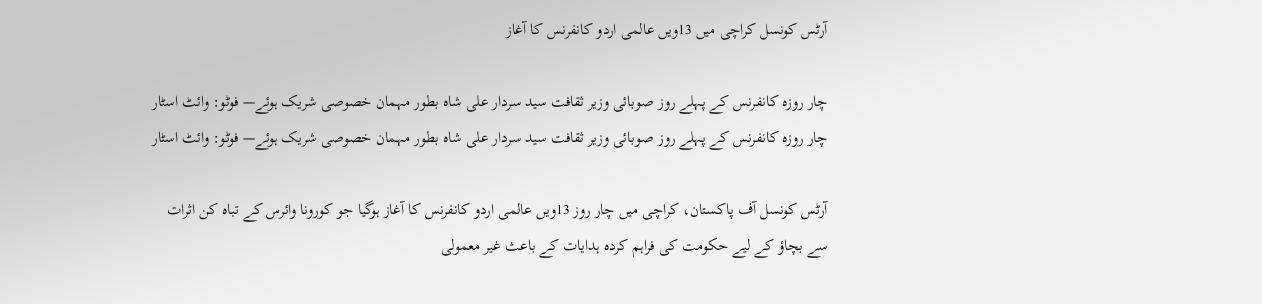آرٹس کونسل کراچی میں 13ویں عالمی اردو کانفرنس کا آغاز

چار روزہ کانفرنس کے پہلے روز صوبائی وزیر ثقافت سید سردار علی شاہ بطور مہمان خصوصی شریک ہوئے— فوٹو: وائٹ اسٹار
چار روزہ کانفرنس کے پہلے روز صوبائی وزیر ثقافت سید سردار علی شاہ بطور مہمان خصوصی شریک ہوئے— فوٹو: وائٹ اسٹار

آرٹس کونسل آف پاکستان، کراچی میں چار روز 13ویں عالمی اردو کانفرنس کا آغاز ہوگیا جو کورونا وائرس کے تباہ کن اثرات سے بچاؤ کے لیے حکومت کی فراہم کردہ ہدایات کے باعث غیر معمولی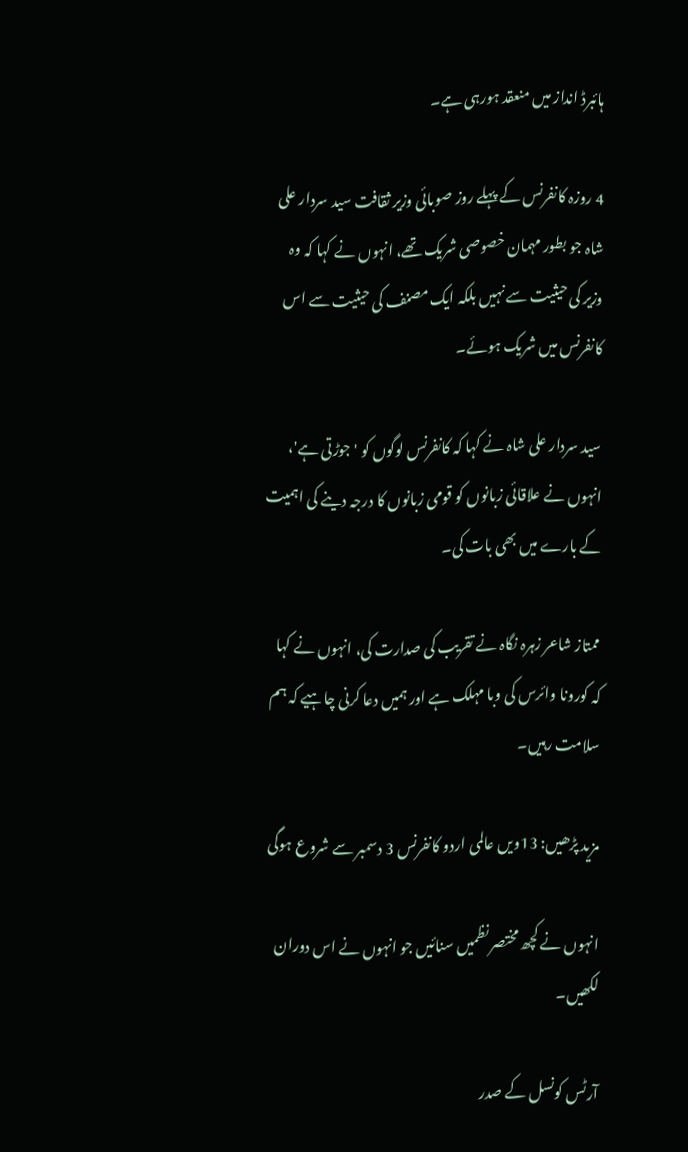ہائبرڈ انداز میں منعقد ہورہی ہے۔

4 روزہ کانفرنس کے پہلے روز صوبائی وزیر ثقافت سید سردار علی شاہ جو بطور مہمان خصوصی شریک تھے، انہوں نے کہا کہ وہ وزیر کی حیثیت سے نہیں بلکہ ایک مصنف کی حیثیت سے اس کانفرنس میں شریک ہوئے۔

سید سردار علی شاہ نے کہا کہ کانفرنس لوگوں کو 'جوڑتی ہے'، انہوں نے علاقائی زبانوں کو قومی زبانوں کا درجہ دینے کی اہمیت کے بارے میں بھی بات کی۔

ممتاز شاعر زہرہ نگاہ نے تقریب کی صدارت کی، انہوں نے کہا کہ کورونا وائرس کی وبا مہلک ہے اور ہمیں دعا کرنی چاہیے کہ ہم سلامت رہیں۔

مزید پڑھیں: 13ویں عالمی اردو کانفرنس 3 دسمبر سے شروع ہوگی

انہوں نے کچھ مختصر نظمیں سنائیں جو انہوں نے اس دوران لکھیں۔

آرٹس کونسل کے صدر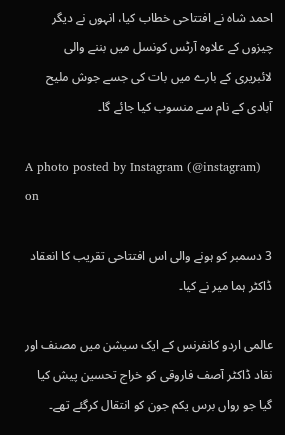احمد شاہ نے افتتاحی خطاب کیا، انہوں نے دیگر چیزوں کے علاوہ آرٹس کونسل میں بننے والی لائبریری کے بارے میں بات کی جسے جوش ملیح آبادی کے نام سے منسوب کیا جائے گا۔

A photo posted by Instagram (@instagram) on

3 دسمبر کو ہونے والی اس افتتاحی تقریب کا انعقاد ڈاکٹر ہما میر نے کیا۔

عالمی اردو کانفرنس کے ایک سیشن میں مصنف اور نقاد ڈاکٹر آصف فاروقی کو خراج تحسین پیش کیا گیا جو رواں برس یکم جون کو انتقال کرگئے تھے۔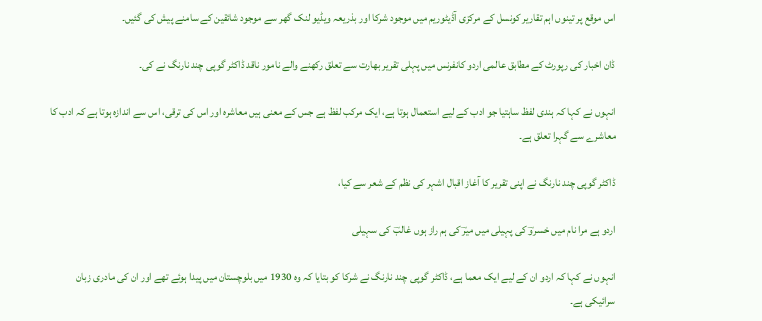اس موقع پر تینوں اہم تقاریر کونسل کے مرکزی آڈیٹوریم میں موجود شرکا اور بذریعہ ویڈیو لنک گھر سے موجود شائقین کے سامنے پیش کی گئیں۔

ڈان اخبار کی رپورٹ کے مطابق عالمی اردو کانفرنس میں پہلی تقریر بھارت سے تعلق رکھنے والے نامور ناقد ڈاکٹر گوپی چند نارنگ نے کی۔

انہوں نے کہا کہ ہندی لفظ ساہتیا جو ادب کے لیے استعمال ہوتا ہے، ایک مرکب لفظ ہے جس کے معنی ہیں معاشرہ اور اس کی ترقی، اس سے اندازہ ہوتا ہے کہ ادب کا معاشرے سے گہرا تعلق ہے۔

ڈاکٹر گوپی چند نارنگ نے اپنی تقریر کا آغاز اقبال اشہر کی نظم کے شعر سے کیا،

اردو ہے مرا نام میں خسروؔ کی پہیلی میں میرؔ کی ہم راز ہوں غالبؔ کی سہیلی

انہوں نے کہا کہ اردو ان کے لیے ایک معما ہے، ڈاکٹر گوپی چند نارنگ نے شرکا کو بتایا کہ وہ 1930 میں بلوچستان میں پیدا ہوئے تھے اور ان کی مادری زبان سرائیکی ہے۔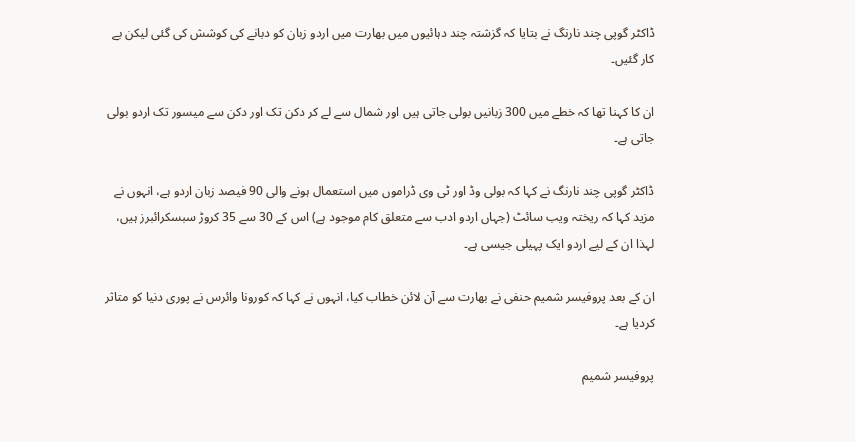ڈاکٹر گوپی چند نارنگ نے بتایا کہ گزشتہ چند دہائیوں میں بھارت میں اردو زبان کو دبانے کی کوشش کی گئی لیکن بے کار گئیں۔

ان کا کہنا تھا کہ خطے میں 300 زبانیں بولی جاتی ہیں اور شمال سے لے کر دکن تک اور دکن سے میسور تک اردو بولی جاتی ہے۔

ڈاکٹر گوپی چند نارنگ نے کہا کہ بولی وڈ اور ٹی وی ڈراموں میں استعمال ہونے والی 90 فیصد زبان اردو ہے، انہوں نے مزید کہا کہ ریختہ ویب سائٹ (جہاں اردو ادب سے متعلق کام موجود ہے) اس کے 30 سے 35 کروڑ سبسکرائبرز ہیں، لہذا ان کے لیے اردو ایک پہیلی جیسی ہے۔

ان کے بعد پروفیسر شمیم حنفی نے بھارت سے آن لائن خطاب کیا، انہوں نے کہا کہ کورونا وائرس نے پوری دنیا کو متاثر کردیا ہے۔

پروفیسر شمیم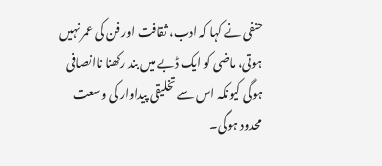حنفی نے کہا کہ ادب، ثقافت اور فن کی عمر نہیں ہوتی، ماضی کو ایک ڈبے میں بند رکھنا ناانصافی ہوگی کیونکہ اس سے تخلیقی پیداوار کی وسعت محدود ہوگی۔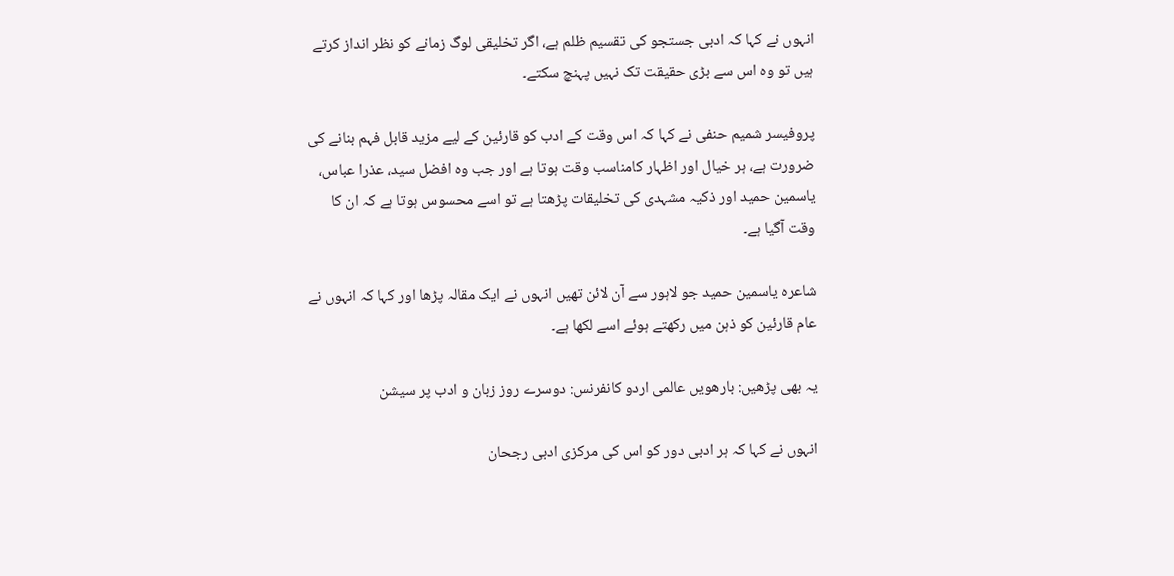انہوں نے کہا کہ ادبی جستجو کی تقسیم ظلم ہے، اگر تخلیقی لوگ زمانے کو نظر انداز کرتے ہیں تو وہ اس سے بڑی حقیقت تک نہیں پہنچ سکتے۔

پروفیسر شمیم حنفی نے کہا کہ اس وقت کے ادب کو قارئین کے لیے مزید قابل فہم بنانے کی ضرورت ہے، ہر خیال اور اظہار کامناسب وقت ہوتا ہے اور جب وہ افضل سید، عذرا عباس، یاسمین حمید اور ذکیہ مشہدی کی تخلیقات پڑھتا ہے تو اسے محسوس ہوتا ہے کہ ان کا وقت آگیا ہے۔

شاعرہ یاسمین حمید جو لاہور سے آن لائن تھیں انہوں نے ایک مقالہ پڑھا اور کہا کہ انہوں نے عام قارئین کو ذہن میں رکھتے ہوئے اسے لکھا ہے۔

یہ بھی پڑھیں: بارھویں عالمی اردو کانفرنس: دوسرے روز زبان و ادب پر سیشن

انہوں نے کہا کہ ہر ادبی دور کو اس کی مرکزی ادبی رجحان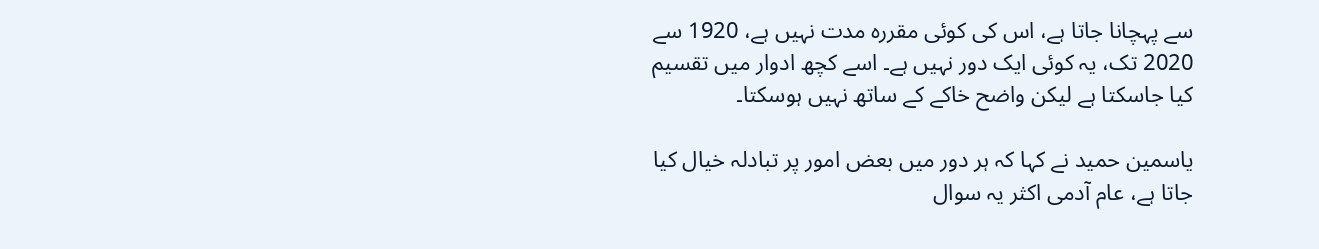سے پہچانا جاتا ہے، اس کی کوئی مقررہ مدت نہیں ہے، 1920 سے 2020 تک، یہ کوئی ایک دور نہیں ہے۔ اسے کچھ ادوار میں تقسیم کیا جاسکتا ہے لیکن واضح خاکے کے ساتھ نہیں ہوسکتا۔

یاسمین حمید نے کہا کہ ہر دور میں بعض امور پر تبادلہ خیال کیا جاتا ہے، عام آدمی اکثر یہ سوال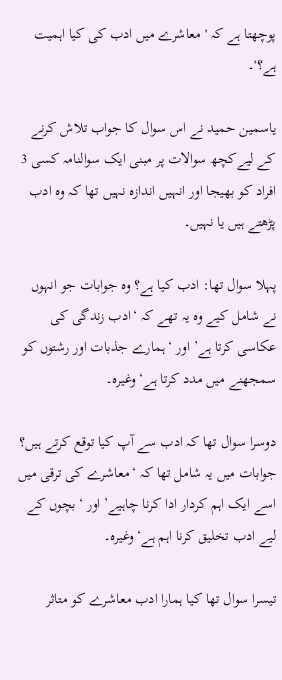پوچھتا ہے کہ 'معاشرے میں ادب کی کیا اہمیت ہے؟'۔

یاسمین حمید نے اس سوال کا جواب تلاش کرنے کے لیےکچھ سوالات پر مبنی ایک سوالنامہ کسی 3 افراد کو بھیجا اور انہیں اندازہ نہیں تھا کہ وہ ادب پڑھتے ہیں یا نہیں۔

پہلا سوال تھا: ادب کیا ہے؟ وہ جوابات جو انہوں نے شامل کیے وہ یہ تھے کہ ‘ادب زندگی کی عکاسی کرتا ہے’ اور ‘ہمارے جذبات اور رشتوں کو سمجھنے میں مدد کرتا ہے‘ وغیرہ۔

دوسرا سوال تھا کہ ادب سے آپ کیا توقع کرتے ہیں؟ جوابات میں یہ شامل تھا کہ ‘معاشرے کی ترقی میں اسے ایک اہم کردار ادا کرنا چاہیے’ اور ‘بچوں کے لیے ادب تخلیق کرنا اہم ہے‘ وغیرہ۔

تیسرا سوال تھا کیا ہمارا ادب معاشرے کو متاثر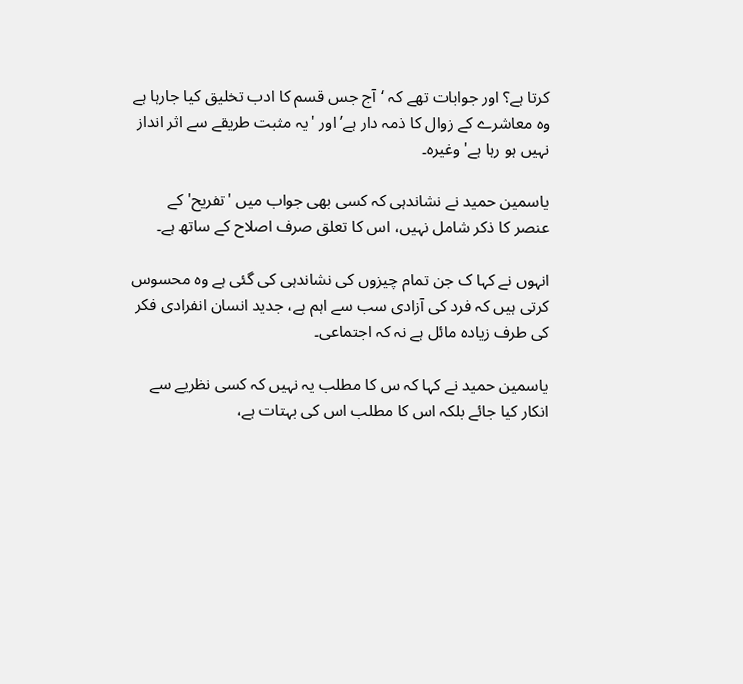کرتا ہے؟ اور جوابات تھے کہ ‘آج جس قسم کا ادب تخلیق کیا جارہا ہے وہ معاشرے کے زوال کا ذمہ دار ہے’ اور 'یہ مثبت طریقے سے اثر انداز نہیں ہو رہا ہے' وغیرہ۔

یاسمین حمید نے نشاندہی کہ کسی بھی جواب میں 'تفریح' کے عنصر کا ذکر شامل نہیں، اس کا تعلق صرف اصلاح کے ساتھ ہے۔

انہوں نے کہا ک جن تمام چیزوں کی نشاندہی کی گئی ہے وہ محسوس کرتی ہیں کہ فرد کی آزادی سب سے اہم ہے، جدید انسان انفرادی فکر کی طرف زیادہ مائل ہے نہ کہ اجتماعی۔

یاسمین حمید نے کہا کہ س کا مطلب یہ نہیں کہ کسی نظریے سے انکار کیا جائے بلکہ اس کا مطلب اس کی بہتات ہے،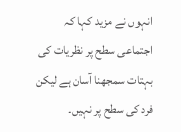انہوں نے مزید کہا کہ اجتماعی سطح پر نظریات کی بہتات سمجھنا آسان ہے لیکن فرد کی سطح پر نہیں۔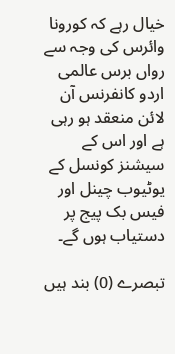خیال رہے کہ کورونا وائرس کی وجہ سے رواں برس عالمی اردو کانفرنس آن لائن منعقد ہو رہی ہے اور اس کے سیشنز کونسل کے یوٹیوب چینل اور فیس بک پیج پر دستیاب ہوں گے۔

تبصرے (0) بند ہیں